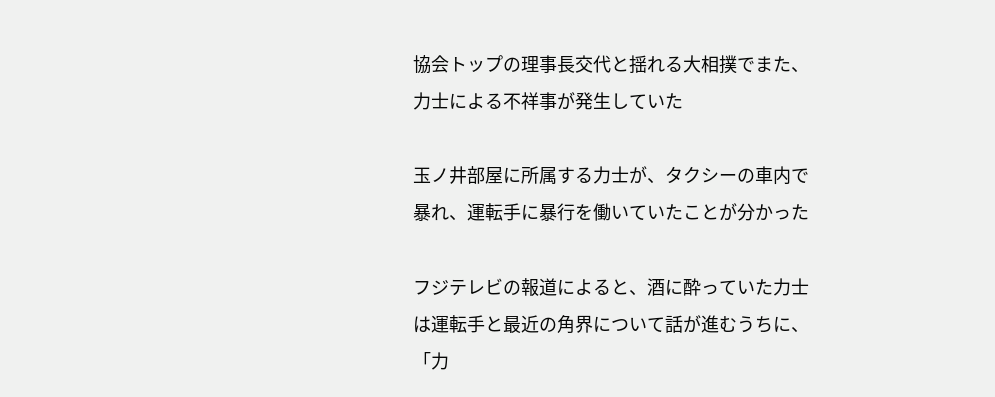協会トップの理事長交代と揺れる大相撲でまた、力士による不祥事が発生していた

玉ノ井部屋に所属する力士が、タクシーの車内で暴れ、運転手に暴行を働いていたことが分かった

フジテレビの報道によると、酒に酔っていた力士は運転手と最近の角界について話が進むうちに、「力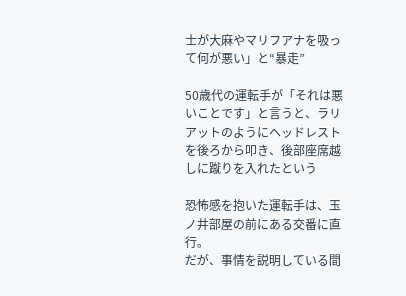士が大麻やマリフアナを吸って何が悪い」と“暴走”

50歳代の運転手が「それは悪いことです」と言うと、ラリアットのようにヘッドレストを後ろから叩き、後部座席越しに蹴りを入れたという

恐怖感を抱いた運転手は、玉ノ井部屋の前にある交番に直行。
だが、事情を説明している間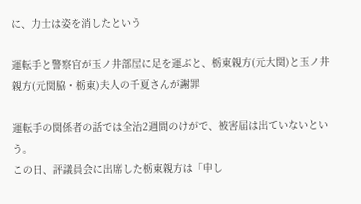に、力士は姿を消したという

運転手と警察官が玉ノ井部屋に足を運ぶと、栃東親方(元大関)と玉ノ井親方(元関脇・栃東)夫人の千夏さんが謝罪

運転手の関係者の話では全治2週間のけがで、被害届は出ていないという。
この日、評議員会に出席した栃東親方は「申し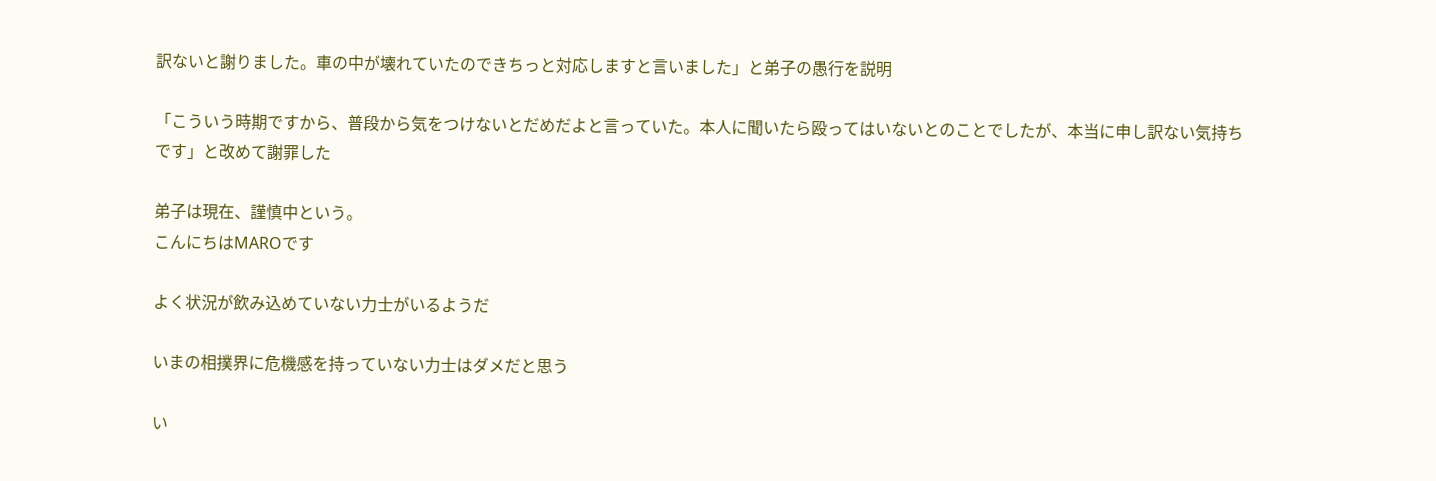訳ないと謝りました。車の中が壊れていたのできちっと対応しますと言いました」と弟子の愚行を説明

「こういう時期ですから、普段から気をつけないとだめだよと言っていた。本人に聞いたら殴ってはいないとのことでしたが、本当に申し訳ない気持ちです」と改めて謝罪した

弟子は現在、謹慎中という。
こんにちはMAROです

よく状況が飲み込めていない力士がいるようだ

いまの相撲界に危機感を持っていない力士はダメだと思う

い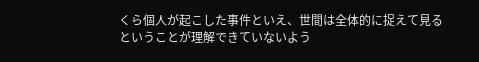くら個人が起こした事件といえ、世間は全体的に捉えて見るということが理解できていないよう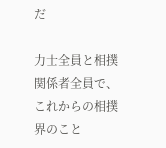だ

力士全員と相撲関係者全員で、これからの相撲界のこと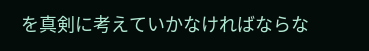を真剣に考えていかなければならな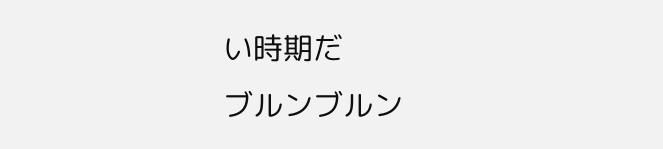い時期だ
ブルンブルン